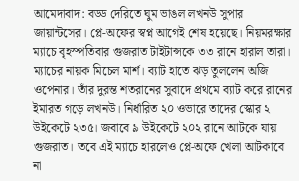আমেদাবাদ: বড্ড দেরিতে ঘুম ভাঙল লখনউ সুপার জায়ান্টসের। প্লে-অফের স্বপ্ন আগেই শেষ হয়েছে। নিয়মরক্ষার ম্যাচে বৃহস্পতিবার গুজরাত টাইটান্সকে ৩৩ রানে হারাল তারা। ম্যাচের নায়ক মিচেল মার্শ। ব্যাট হাতে ঝড় তুললেন অজি ওপেনার। তাঁর দুরন্ত শতরানের সুবাদে প্রথমে ব্যাট করে রানের ইমারত গড়ে লখনউ। নির্ধারিত ২০ ওভারে তাদের স্কোর ২ উইকেটে ২৩৫। জবাবে ৯ উইকেটে ২০২ রানে আটকে যায় গুজরাত। তবে এই ম্যাচে হারলেও প্লে-অফে খেলা আটকাবে না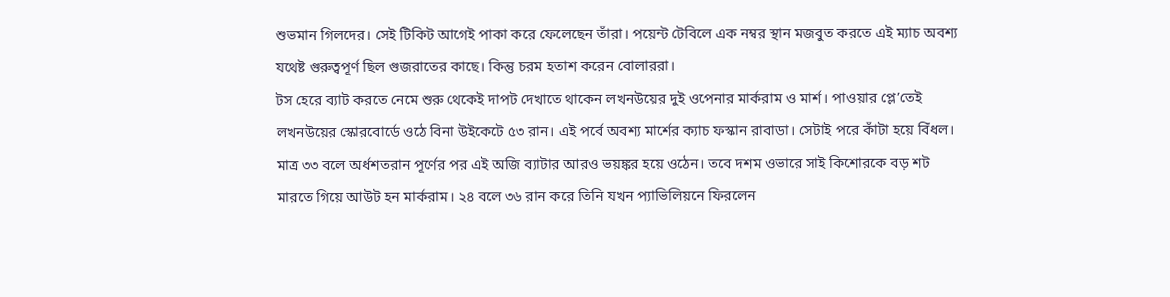শুভমান গিলদের। সেই টিকিট আগেই পাকা করে ফেলেছেন তাঁরা। পয়েন্ট টেবিলে এক নম্বর স্থান মজবুত করতে এই ম্যাচ অবশ্য যথেষ্ট গুরুত্বপূর্ণ ছিল গুজরাতের কাছে। কিন্তু চরম হতাশ করেন বোলাররা।
টস হেরে ব্যাট করতে নেমে শুরু থেকেই দাপট দেখাতে থাকেন লখনউয়ের দুই ওপেনার মার্করাম ও মার্শ। পাওয়ার প্লে’তেই লখনউয়ের স্কোরবোর্ডে ওঠে বিনা উইকেটে ৫৩ রান। এই পর্বে অবশ্য মার্শের ক্যাচ ফস্কান রাবাডা। সেটাই পরে কাঁটা হয়ে বিঁধল। মাত্র ৩৩ বলে অর্ধশতরান পূর্ণের পর এই অজি ব্যাটার আরও ভয়ঙ্কর হয়ে ওঠেন। তবে দশম ওভারে সাই কিশোরকে বড় শট মারতে গিয়ে আউট হন মার্করাম। ২৪ বলে ৩৬ রান করে তিনি যখন প্যাভিলিয়নে ফিরলেন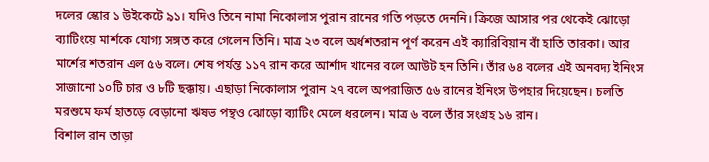দলের স্কোর ১ উইকেটে ৯১। যদিও তিনে নামা নিকোলাস পুরান রানের গতি পড়তে দেননি। ক্রিজে আসার পর থেকেই ঝোড়ো ব্যাটিংয়ে মার্শকে যোগ্য সঙ্গত করে গেলেন তিনি। মাত্র ২৩ বলে অর্ধশতরান পূর্ণ করেন এই ক্যারিবিয়ান বাঁ হাতি তারকা। আর মার্শের শতরান এল ৫৬ বলে। শেষ পর্যন্ত ১১৭ রান করে আর্শাদ খানের বলে আউট হন তিনি। তাঁর ৬৪ বলের এই অনবদ্য ইনিংস সাজানো ১০টি চার ও ৮টি ছক্কায়। এছাড়া নিকোলাস পুরান ২৭ বলে অপরাজিত ৫৬ রানের ইনিংস উপহার দিয়েছেন। চলতি মরশুমে ফর্ম হাতড়ে বেড়ানো ঋষভ পন্থও ঝোড়ো ব্যাটিং মেলে ধরলেন। মাত্র ৬ বলে তাঁর সংগ্রহ ১৬ রান।
বিশাল রান তাড়া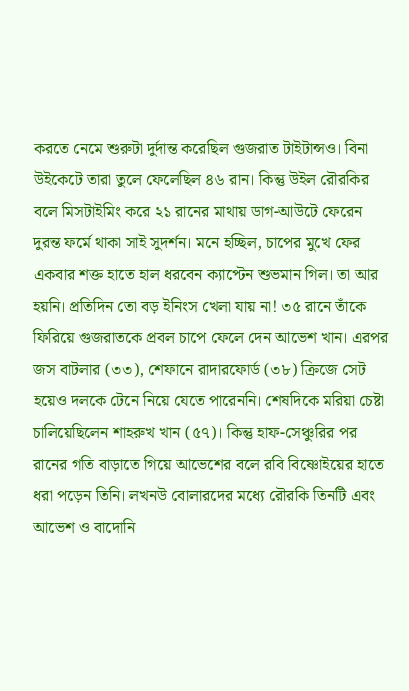করতে নেমে শুরুটা দুর্দান্ত করেছিল গুজরাত টাইটান্সও। বিনা উইকেটে তারা তুলে ফেলেছিল ৪৬ রান। কিন্তু উইল রৌরকির বলে মিসটাইমিং করে ২১ রানের মাথায় ডাগ-আউটে ফেরেন দুরন্ত ফর্মে থাকা সাই সুদর্শন। মনে হচ্ছিল, চাপের মুখে ফের একবার শক্ত হাতে হাল ধরবেন ক্যাপ্টেন শুভমান গিল। তা আর হয়নি। প্রতিদিন তো বড় ইনিংস খেলা যায় না! ৩৫ রানে তাঁকে ফিরিয়ে গুজরাতকে প্রবল চাপে ফেলে দেন আভেশ খান। এরপর জস বাটলার (৩৩), শেফানে রাদারফোর্ড (৩৮) ক্রিজে সেট হয়েও দলকে টেনে নিয়ে যেতে পারেননি। শেষদিকে মরিয়া চেষ্টা চালিয়েছিলেন শাহরুখ খান (৫৭)। কিন্তু হাফ-সেঞ্চুরির পর রানের গতি বাড়াতে গিয়ে আভেশের বলে রবি বিষ্ণোইয়ের হাতে ধরা পড়েন তিনি। লখনউ বোলারদের মধ্যে রৌরকি তিনটি এবং আভেশ ও বাদোনি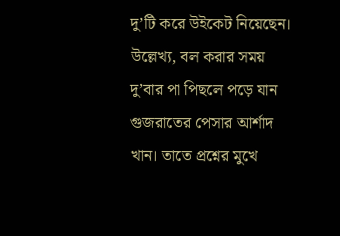দু’টি করে উইকেট নিয়েছেন।
উল্লেখ্য, বল করার সময় দু’বার পা পিছলে পড়ে যান গুজরাতের পেসার আর্শাদ খান। তাতে প্রশ্নের মুখে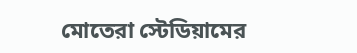মোতেরা স্টেডিয়ামের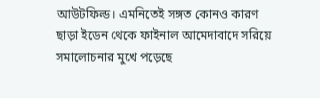আউটফিল্ড। এমনিতেই সঙ্গত কোনও কারণ ছাড়া ইডেন থেকে ফাইনাল আমেদাবাদে সরিয়ে সমালোচনার মুখে পড়েছে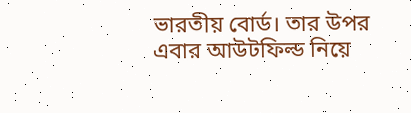ভারতীয় বোর্ড। তার উপর এবার আউটফিল্ড নিয়ে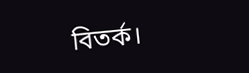বিতর্ক।